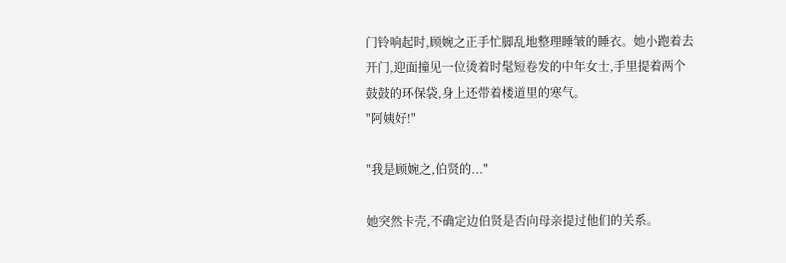门铃响起时,顾婉之正手忙脚乱地整理睡皱的睡衣。她小跑着去开门,迎面撞见一位烫着时髦短卷发的中年女士,手里提着两个鼓鼓的环保袋,身上还带着楼道里的寒气。
"阿姨好!"

"我是顾婉之,伯贤的..."

她突然卡壳,不确定边伯贤是否向母亲提过他们的关系。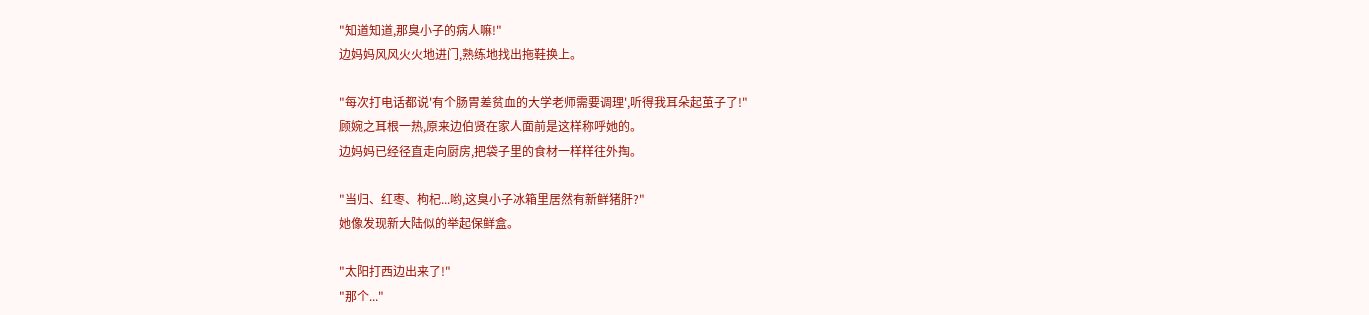"知道知道,那臭小子的病人嘛!"
边妈妈风风火火地进门,熟练地找出拖鞋换上。

"每次打电话都说'有个肠胃差贫血的大学老师需要调理',听得我耳朵起茧子了!"
顾婉之耳根一热,原来边伯贤在家人面前是这样称呼她的。
边妈妈已经径直走向厨房,把袋子里的食材一样样往外掏。

"当归、红枣、枸杞...哟,这臭小子冰箱里居然有新鲜猪肝?"
她像发现新大陆似的举起保鲜盒。

"太阳打西边出来了!"
"那个..."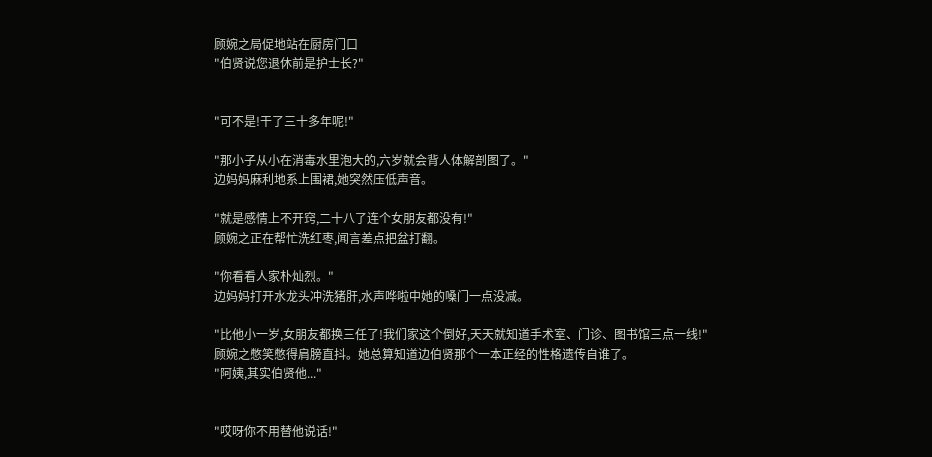顾婉之局促地站在厨房门口
"伯贤说您退休前是护士长?"


"可不是!干了三十多年呢!"

"那小子从小在消毒水里泡大的,六岁就会背人体解剖图了。"
边妈妈麻利地系上围裙,她突然压低声音。

"就是感情上不开窍,二十八了连个女朋友都没有!"
顾婉之正在帮忙洗红枣,闻言差点把盆打翻。

"你看看人家朴灿烈。"
边妈妈打开水龙头冲洗猪肝,水声哗啦中她的嗓门一点没减。

"比他小一岁,女朋友都换三任了!我们家这个倒好,天天就知道手术室、门诊、图书馆三点一线!"
顾婉之憋笑憋得肩膀直抖。她总算知道边伯贤那个一本正经的性格遗传自谁了。
"阿姨,其实伯贤他..."


"哎呀你不用替他说话!"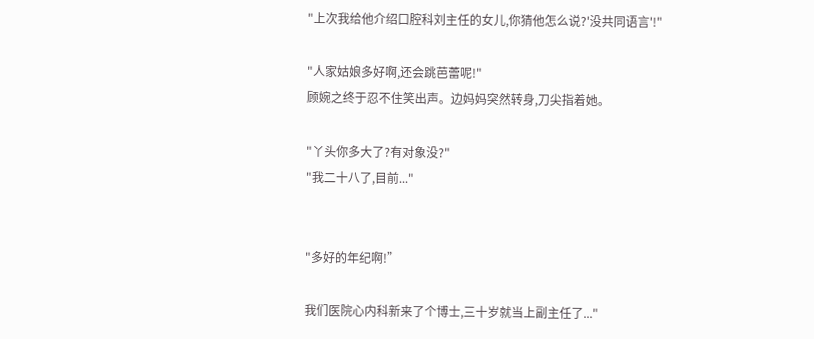"上次我给他介绍口腔科刘主任的女儿,你猜他怎么说?'没共同语言'!"

"人家姑娘多好啊,还会跳芭蕾呢!"
顾婉之终于忍不住笑出声。边妈妈突然转身,刀尖指着她。

"丫头你多大了?有对象没?"
"我二十八了,目前..."


"多好的年纪啊!”

我们医院心内科新来了个博士,三十岁就当上副主任了..."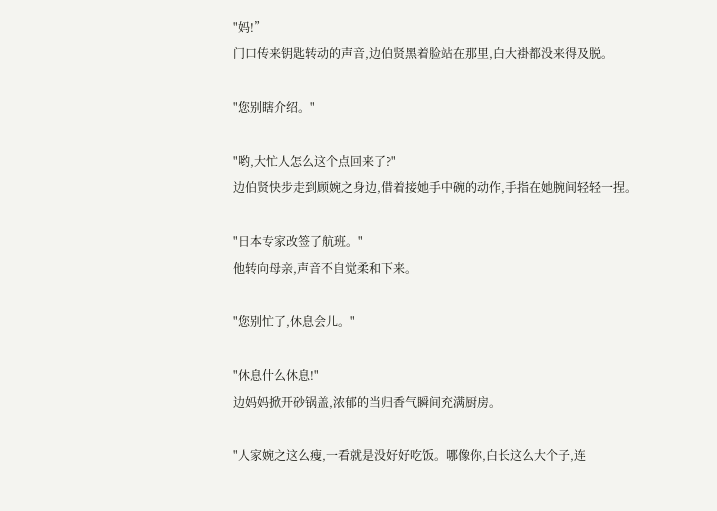"妈!”
门口传来钥匙转动的声音,边伯贤黑着脸站在那里,白大褂都没来得及脱。

"您别瞎介绍。"

"哟,大忙人怎么这个点回来了?"
边伯贤快步走到顾婉之身边,借着接她手中碗的动作,手指在她腕间轻轻一捏。

"日本专家改签了航班。"
他转向母亲,声音不自觉柔和下来。

"您别忙了,休息会儿。"

"休息什么休息!"
边妈妈掀开砂锅盖,浓郁的当归香气瞬间充满厨房。

"人家婉之这么瘦,一看就是没好好吃饭。哪像你,白长这么大个子,连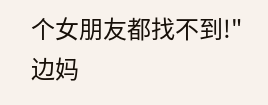个女朋友都找不到!"
边妈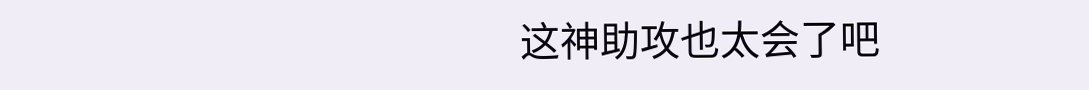这神助攻也太会了吧